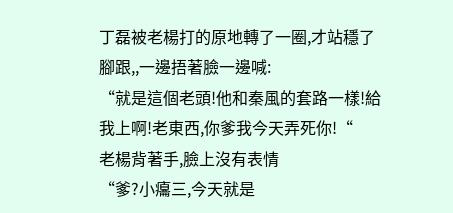丁磊被老楊打的原地轉了一圈,才站穩了腳跟,,一邊捂著臉一邊喊:
“就是這個老頭!他和秦風的套路一樣!給我上啊!老東西,你爹我今天弄死你!“
老楊背著手,臉上沒有表情
“爹?小癟三,今天就是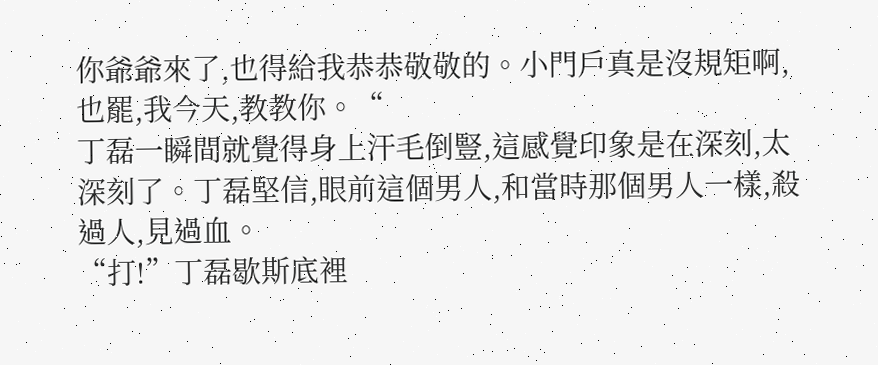你爺爺來了,也得給我恭恭敬敬的。小門戶真是沒規矩啊,也罷,我今天,教教你。“
丁磊一瞬間就覺得身上汗毛倒豎,這感覺印象是在深刻,太深刻了。丁磊堅信,眼前這個男人,和當時那個男人一樣,殺過人,見過血。
“打!”丁磊歇斯底裡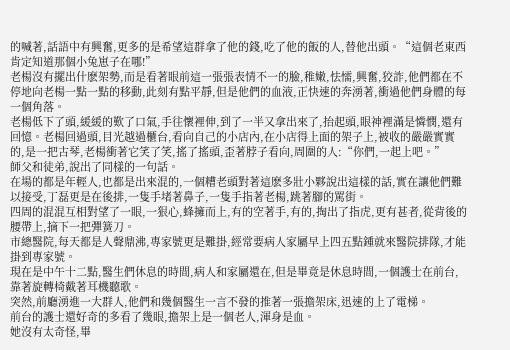的喊著,話語中有興奮,更多的是希望這群拿了他的錢,吃了他的飯的人,替他出頭。“這個老東西肯定知道那個小兔崽子在哪!”
老楊沒有擺出什麽架勢,而是看著眼前這一張張表情不一的臉,稚嫩,怯懦,興奮,狡詐,他們都在不停地向老楊一點一點的移動,此刻有點平靜,但是他們的血液,正快速的奔湧著,衝過他們身體的每一個角落。
老楊低下了頭,緩緩的歎了口氣,手往懷裡伸,到了一半又拿出來了,抬起頭,眼神裡滿是憐憫,還有回憶。老楊回過頭,目光越過櫃台,看向自己的小店內,在小店得上面的架子上,被收的嚴嚴實實的,是一把古琴,老楊衝著它笑了笑,搖了搖頭,歪著脖子看向,周圍的人:“你們,一起上吧。”
師父和徒弟,說出了同樣的一句話。
在場的都是年輕人,也都是出來混的,一個糟老頭對著這麽多壯小夥說出這樣的話,實在讓他們難以接受,丁磊更是在後排,一隻手堵著鼻子,一隻手指著老楊,跳著腳的罵街。
四周的混混互相對望了一眼,一狠心,蜂擁而上,有的空著手,有的,掏出了指虎,更有甚者,從背後的腰帶上,摘下一把彈簧刀。
市總醫院,每天都是人聲鼎沸,專家號更是難掛,經常要病人家屬早上四五點鍾就來醫院排隊,才能掛到專家號。
現在是中午十二點,醫生們休息的時間,病人和家屬還在,但是畢竟是休息時間,一個護士在前台,靠著旋轉椅戴著耳機聽歌。
突然,前廳湧進一大群人,他們和幾個醫生一言不發的推著一張擔架床,迅速的上了電梯。
前台的護士還好奇的多看了幾眼,擔架上是一個老人,渾身是血。
她沒有太奇怪,畢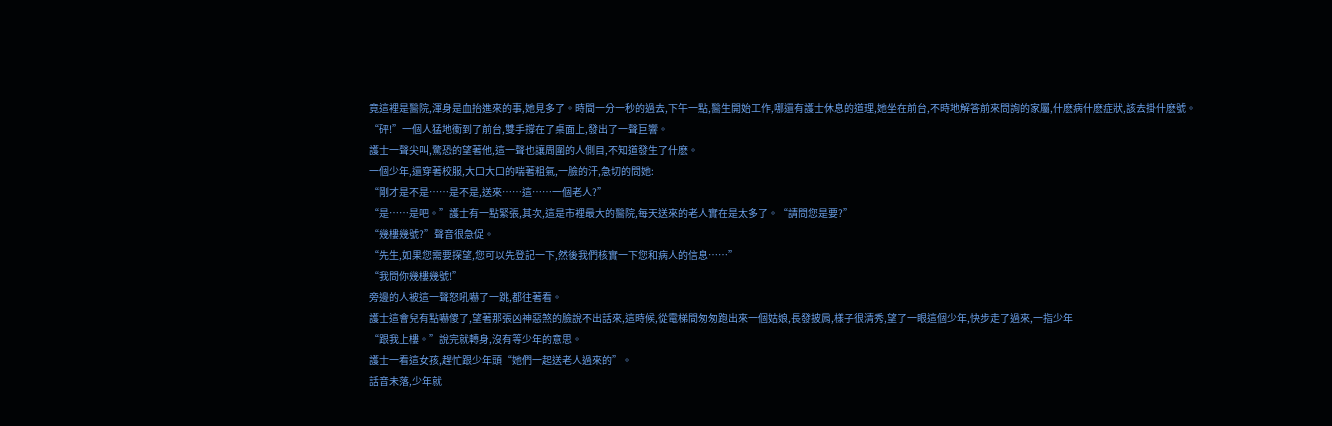竟這裡是醫院,渾身是血抬進來的事,她見多了。時間一分一秒的過去,下午一點,醫生開始工作,哪還有護士休息的道理,她坐在前台,不時地解答前來問詢的家屬,什麽病什麽症狀,該去掛什麽號。
“砰!”一個人猛地衝到了前台,雙手撐在了桌面上,發出了一聲巨響。
護士一聲尖叫,驚恐的望著他,這一聲也讓周圍的人側目,不知道發生了什麽。
一個少年,還穿著校服,大口大口的喘著粗氣,一臉的汗,急切的問她:
“剛才是不是……是不是,送來……這……一個老人?”
“是……是吧。”護士有一點緊張,其次,這是市裡最大的醫院,每天送來的老人實在是太多了。“請問您是要?”
“幾樓幾號?”聲音很急促。
“先生,如果您需要探望,您可以先登記一下,然後我們核實一下您和病人的信息……”
“我問你幾樓幾號!”
旁邊的人被這一聲怒吼嚇了一跳,都往著看。
護士這會兒有點嚇傻了,望著那張凶神惡煞的臉說不出話來,這時候,從電梯間匆匆跑出來一個姑娘,長發披肩,樣子很清秀,望了一眼這個少年,快步走了過來,一指少年
“跟我上樓。”說完就轉身,沒有等少年的意思。
護士一看這女孩,趕忙跟少年頭“她們一起送老人過來的”。
話音未落,少年就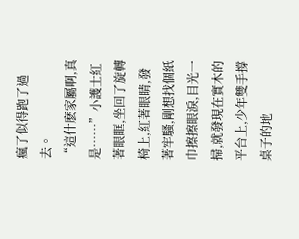瘋了似得跑了過去。
“這什麽家屬啊,真是……”小護士紅著眼眶,坐回了旋轉椅上,紅著眼睛,發著牢騷,剛想找個紙巾擦擦眼淚,目光一掃,就發現在實木的平台上,少年雙手撐桌子的地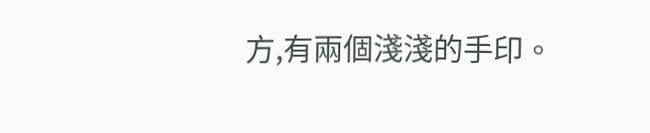方,有兩個淺淺的手印。